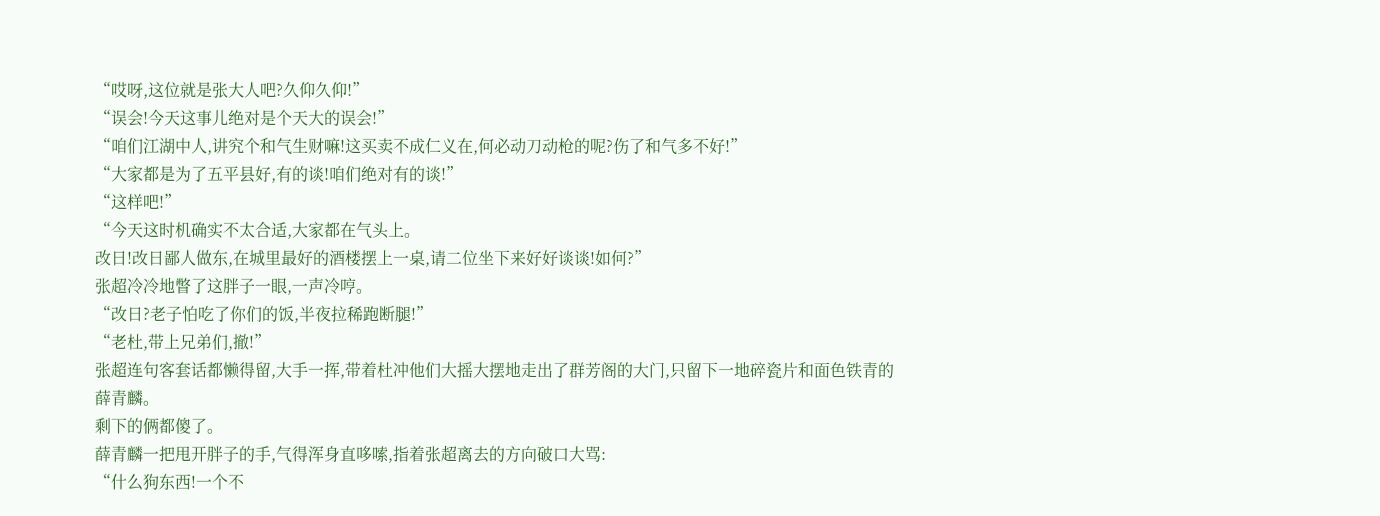“哎呀,这位就是张大人吧?久仰久仰!”
“误会!今天这事儿绝对是个天大的误会!”
“咱们江湖中人,讲究个和气生财嘛!这买卖不成仁义在,何必动刀动枪的呢?伤了和气多不好!”
“大家都是为了五平县好,有的谈!咱们绝对有的谈!”
“这样吧!”
“今天这时机确实不太合适,大家都在气头上。
改日!改日鄙人做东,在城里最好的酒楼摆上一桌,请二位坐下来好好谈谈!如何?”
张超冷冷地瞥了这胖子一眼,一声冷哼。
“改日?老子怕吃了你们的饭,半夜拉稀跑断腿!”
“老杜,带上兄弟们,撤!”
张超连句客套话都懒得留,大手一挥,带着杜冲他们大摇大摆地走出了群芳阁的大门,只留下一地碎瓷片和面色铁青的薛青麟。
剩下的俩都傻了。
薛青麟一把甩开胖子的手,气得浑身直哆嗦,指着张超离去的方向破口大骂:
“什么狗东西!一个不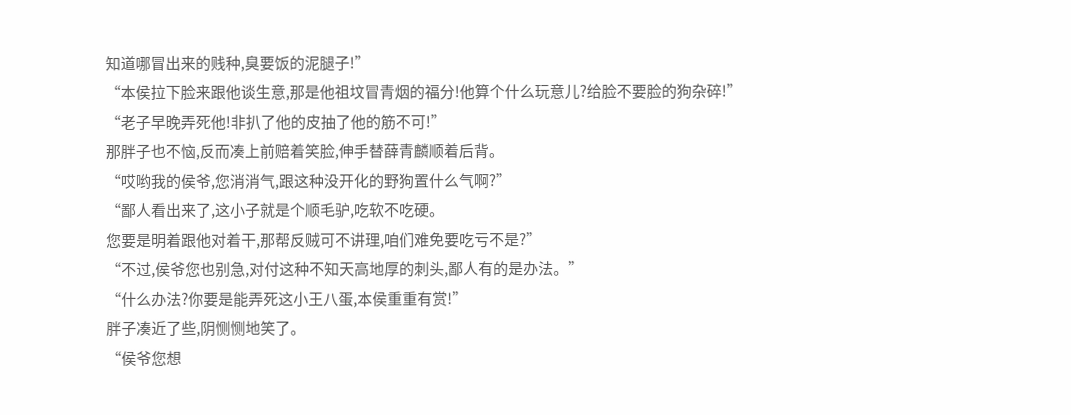知道哪冒出来的贱种,臭要饭的泥腿子!”
“本侯拉下脸来跟他谈生意,那是他祖坟冒青烟的福分!他算个什么玩意儿?给脸不要脸的狗杂碎!”
“老子早晚弄死他!非扒了他的皮抽了他的筋不可!”
那胖子也不恼,反而凑上前赔着笑脸,伸手替薛青麟顺着后背。
“哎哟我的侯爷,您消消气,跟这种没开化的野狗置什么气啊?”
“鄙人看出来了,这小子就是个顺毛驴,吃软不吃硬。
您要是明着跟他对着干,那帮反贼可不讲理,咱们难免要吃亏不是?”
“不过,侯爷您也别急,对付这种不知天高地厚的刺头,鄙人有的是办法。”
“什么办法?你要是能弄死这小王八蛋,本侯重重有赏!”
胖子凑近了些,阴恻恻地笑了。
“侯爷您想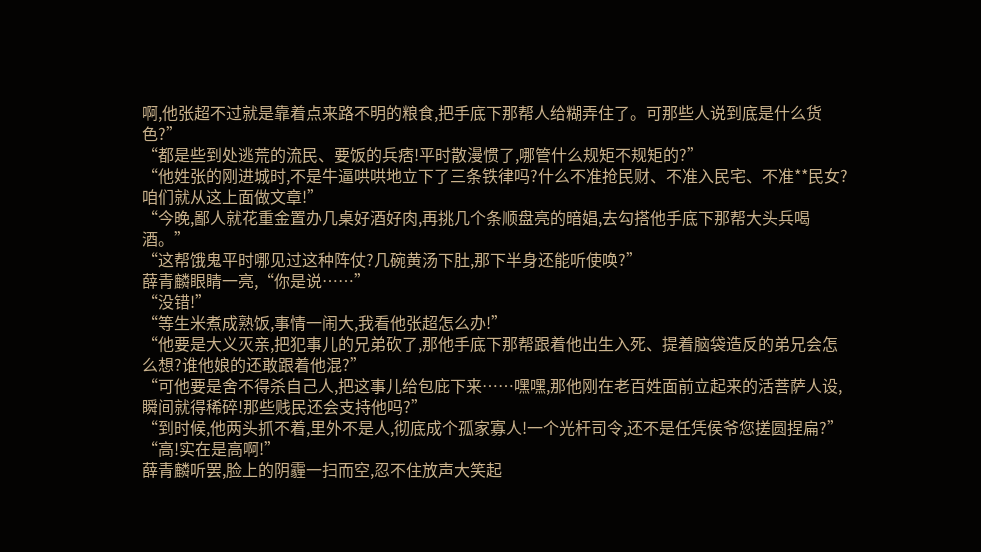啊,他张超不过就是靠着点来路不明的粮食,把手底下那帮人给糊弄住了。可那些人说到底是什么货色?”
“都是些到处逃荒的流民、要饭的兵痞!平时散漫惯了,哪管什么规矩不规矩的?”
“他姓张的刚进城时,不是牛逼哄哄地立下了三条铁律吗?什么不准抢民财、不准入民宅、不准**民女?咱们就从这上面做文章!”
“今晚,鄙人就花重金置办几桌好酒好肉,再挑几个条顺盘亮的暗娼,去勾搭他手底下那帮大头兵喝酒。”
“这帮饿鬼平时哪见过这种阵仗?几碗黄汤下肚,那下半身还能听使唤?”
薛青麟眼睛一亮,“你是说……”
“没错!”
“等生米煮成熟饭,事情一闹大,我看他张超怎么办!”
“他要是大义灭亲,把犯事儿的兄弟砍了,那他手底下那帮跟着他出生入死、提着脑袋造反的弟兄会怎么想?谁他娘的还敢跟着他混?”
“可他要是舍不得杀自己人,把这事儿给包庇下来……嘿嘿,那他刚在老百姓面前立起来的活菩萨人设,瞬间就得稀碎!那些贱民还会支持他吗?”
“到时候,他两头抓不着,里外不是人,彻底成个孤家寡人!一个光杆司令,还不是任凭侯爷您搓圆捏扁?”
“高!实在是高啊!”
薛青麟听罢,脸上的阴霾一扫而空,忍不住放声大笑起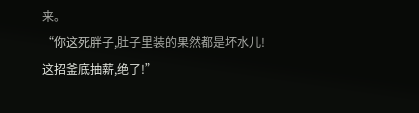来。
“你这死胖子,肚子里装的果然都是坏水儿!这招釜底抽薪,绝了!”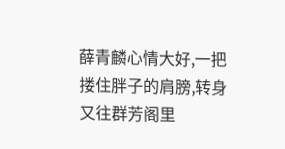薛青麟心情大好,一把搂住胖子的肩膀,转身又往群芳阁里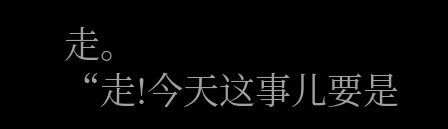走。
“走!今天这事儿要是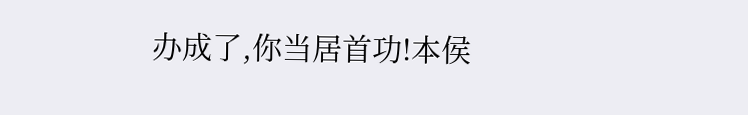办成了,你当居首功!本侯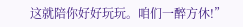这就陪你好好玩玩。咱们一醉方休!”